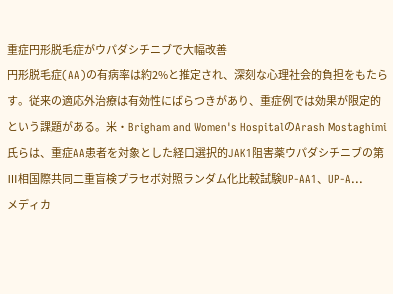重症円形脱毛症がウパダシチニブで大幅改善
円形脱毛症(AA)の有病率は約2%と推定され、深刻な心理社会的負担をもたらす。従来の適応外治療は有効性にばらつきがあり、重症例では効果が限定的という課題がある。米・Brigham and Women's HospitalのArash Mostaghimi氏らは、重症AA患者を対象とした経口選択的JAK1阻害薬ウパダシチニブの第Ⅲ相国際共同二重盲検プラセボ対照ランダム化比較試験UP-AA1、UP-A...
メディカ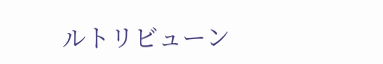ルトリビューン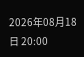2026年08月18日 20:00